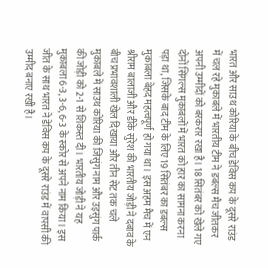भारत और साउथ कोरिया के बीच डेविस कप के दूसरे राउंड में चल रहे मुकाबले में भारतीय टीम ने डबल्स मैच जीतकर अपनी उम्मीदों को बरकरार रखा है। 18 सितंबर को खेले गए दोनों सिंगल्स मुकाबलों में भारत को हार का सामना करना पड़ा था, जिसके बाद टीम के लिए 19 सितंबर का डबल्स मुकाबला बेहद महत्वपूर्ण हो गया था। इस अहम मैच में एन श्रीराम बालाजी और डीके सुरेश की भारतीय जोड़ी ने दबाव के बीच प्रभावशाली खेल दिखाया और तीन सेट तक चले मुकाबले में साउथ कोरिया की जिसुंग नाम और उइसुंग पार्क की जोड़ी को 2-1 से शिकस्त दी। भारतीय जोड़ी ने यह मुकाबला 6-3, 3-6, 6-3 के स्कोर से अपने नाम किया। इस जीत के साथ भारत ने डेविस कप के दूसरे राउंड में वापसी की उम्मीद बनाए रखी है।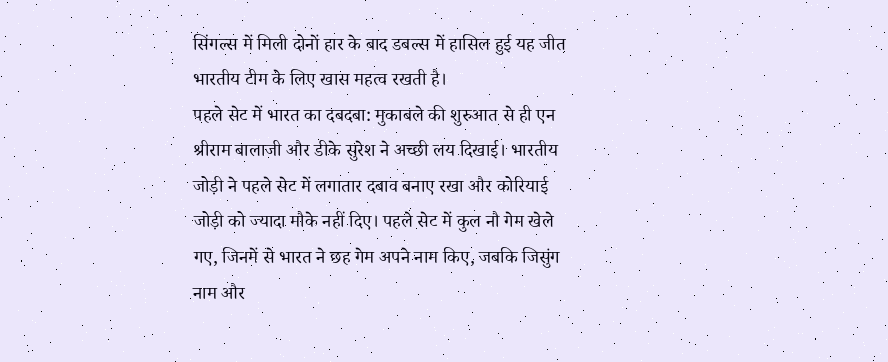सिंगल्स में मिली दोनों हार के बाद डबल्स में हासिल हुई यह जीत भारतीय टीम के लिए खास महत्व रखती है।
पहले सेट में भारत का दबदबा: मुकाबले की शुरुआत से ही एन श्रीराम बालाजी और डीके सुरेश ने अच्छी लय दिखाई। भारतीय जोड़ी ने पहले सेट में लगातार दबाव बनाए रखा और कोरियाई जोड़ी को ज्यादा मौके नहीं दिए। पहले सेट में कुल नौ गेम खेले गए, जिनमें से भारत ने छह गेम अपने नाम किए, जबकि जिसुंग नाम और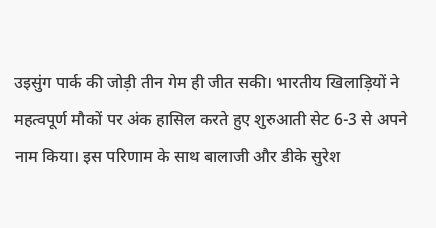उइसुंग पार्क की जोड़ी तीन गेम ही जीत सकी। भारतीय खिलाड़ियों ने महत्वपूर्ण मौकों पर अंक हासिल करते हुए शुरुआती सेट 6-3 से अपने नाम किया। इस परिणाम के साथ बालाजी और डीके सुरेश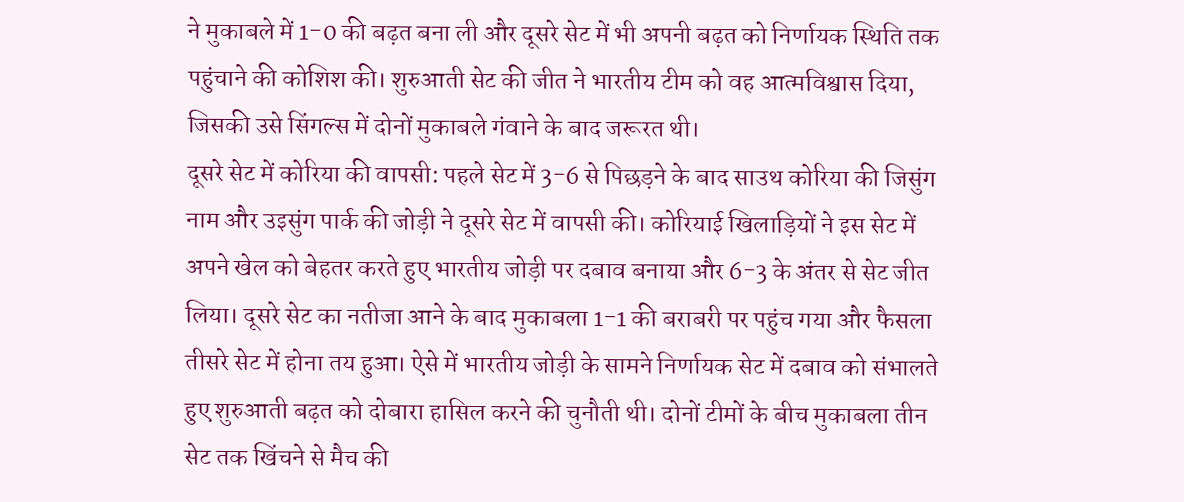ने मुकाबले में 1-0 की बढ़त बना ली और दूसरे सेट में भी अपनी बढ़त को निर्णायक स्थिति तक पहुंचाने की कोशिश की। शुरुआती सेट की जीत ने भारतीय टीम को वह आत्मविश्वास दिया, जिसकी उसे सिंगल्स में दोनों मुकाबले गंवाने के बाद जरूरत थी।
दूसरे सेट में कोरिया की वापसी: पहले सेट में 3-6 से पिछड़ने के बाद साउथ कोरिया की जिसुंग नाम और उइसुंग पार्क की जोड़ी ने दूसरे सेट में वापसी की। कोरियाई खिलाड़ियों ने इस सेट में अपने खेल को बेहतर करते हुए भारतीय जोड़ी पर दबाव बनाया और 6-3 के अंतर से सेट जीत लिया। दूसरे सेट का नतीजा आने के बाद मुकाबला 1-1 की बराबरी पर पहुंच गया और फैसला तीसरे सेट में होना तय हुआ। ऐसे में भारतीय जोड़ी के सामने निर्णायक सेट में दबाव को संभालते हुए शुरुआती बढ़त को दोबारा हासिल करने की चुनौती थी। दोनों टीमों के बीच मुकाबला तीन सेट तक खिंचने से मैच की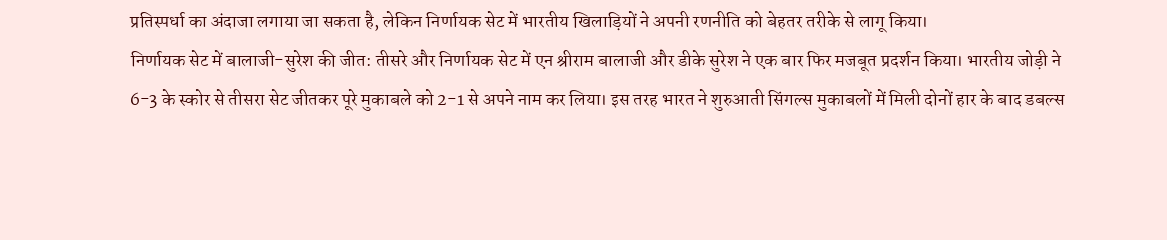प्रतिस्पर्धा का अंदाजा लगाया जा सकता है, लेकिन निर्णायक सेट में भारतीय खिलाड़ियों ने अपनी रणनीति को बेहतर तरीके से लागू किया।
निर्णायक सेट में बालाजी-सुरेश की जीत: तीसरे और निर्णायक सेट में एन श्रीराम बालाजी और डीके सुरेश ने एक बार फिर मजबूत प्रदर्शन किया। भारतीय जोड़ी ने 6-3 के स्कोर से तीसरा सेट जीतकर पूरे मुकाबले को 2-1 से अपने नाम कर लिया। इस तरह भारत ने शुरुआती सिंगल्स मुकाबलों में मिली दोनों हार के बाद डबल्स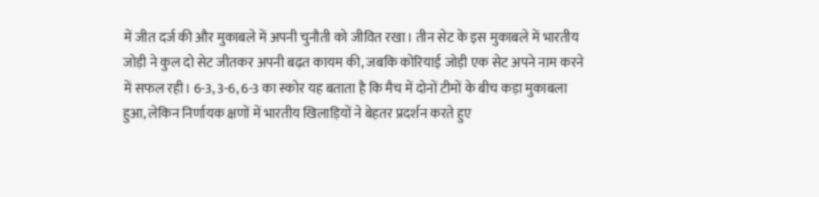में जीत दर्ज की और मुकाबले में अपनी चुनौती को जीवित रखा। तीन सेट के इस मुकाबले में भारतीय जोड़ी ने कुल दो सेट जीतकर अपनी बढ़त कायम की, जबकि कोरियाई जोड़ी एक सेट अपने नाम करने में सफल रही। 6-3, 3-6, 6-3 का स्कोर यह बताता है कि मैच में दोनों टीमों के बीच कड़ा मुकाबला हुआ, लेकिन निर्णायक क्षणों में भारतीय खिलाड़ियों ने बेहतर प्रदर्शन करते हुए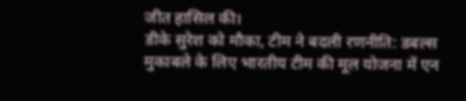जीत हासिल की।
डीके सुरेश को मौका, टीम ने बदली रणनीति: डबल्स मुकाबले के लिए भारतीय टीम की मूल योजना में एन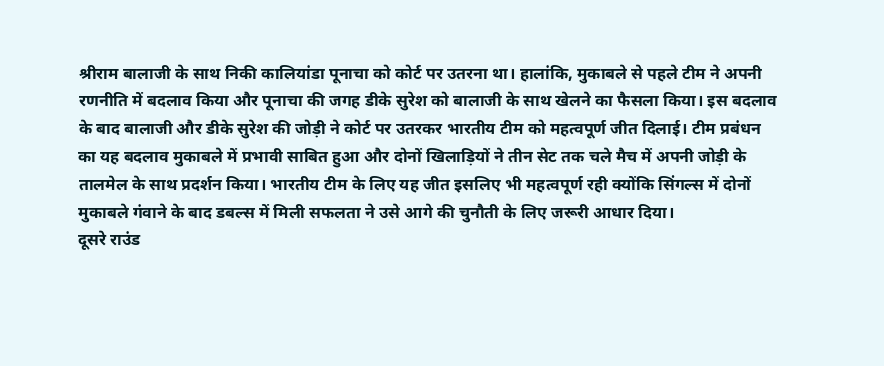श्रीराम बालाजी के साथ निकी कालियांडा पूनाचा को कोर्ट पर उतरना था। हालांकि, मुकाबले से पहले टीम ने अपनी रणनीति में बदलाव किया और पूनाचा की जगह डीके सुरेश को बालाजी के साथ खेलने का फैसला किया। इस बदलाव के बाद बालाजी और डीके सुरेश की जोड़ी ने कोर्ट पर उतरकर भारतीय टीम को महत्वपूर्ण जीत दिलाई। टीम प्रबंधन का यह बदलाव मुकाबले में प्रभावी साबित हुआ और दोनों खिलाड़ियों ने तीन सेट तक चले मैच में अपनी जोड़ी के तालमेल के साथ प्रदर्शन किया। भारतीय टीम के लिए यह जीत इसलिए भी महत्वपूर्ण रही क्योंकि सिंगल्स में दोनों मुकाबले गंवाने के बाद डबल्स में मिली सफलता ने उसे आगे की चुनौती के लिए जरूरी आधार दिया।
दूसरे राउंड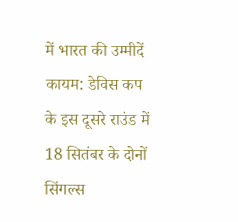में भारत की उम्मीदें कायम: डेविस कप के इस दूसरे राउंड में 18 सितंबर के दोनों सिंगल्स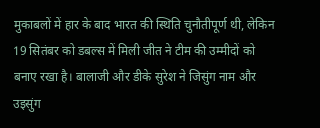मुकाबलों में हार के बाद भारत की स्थिति चुनौतीपूर्ण थी, लेकिन 19 सितंबर को डबल्स में मिली जीत ने टीम की उम्मीदों को बनाए रखा है। बालाजी और डीके सुरेश ने जिसुंग नाम और उइसुंग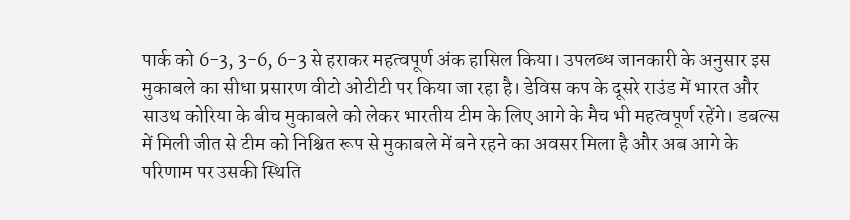पार्क को 6-3, 3-6, 6-3 से हराकर महत्वपूर्ण अंक हासिल किया। उपलब्ध जानकारी के अनुसार इस मुकाबले का सीधा प्रसारण वीटो ओटीटी पर किया जा रहा है। डेविस कप के दूसरे राउंड में भारत और साउथ कोरिया के बीच मुकाबले को लेकर भारतीय टीम के लिए आगे के मैच भी महत्वपूर्ण रहेंगे। डबल्स में मिली जीत से टीम को निश्चित रूप से मुकाबले में बने रहने का अवसर मिला है और अब आगे के परिणाम पर उसकी स्थिति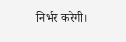निर्भर करेगी।